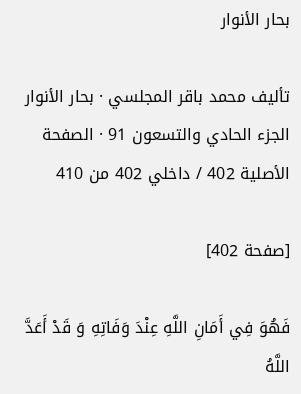بحار الأنوار

تأليف محمد باقر المجلسي · بحار الأنوار الجزء الحادي والتسعون 91 · الصفحة الأصلية 402 / داخلي 402 من 410

[صفحة 402]

فَهُوَ فِي أَمَانِ اللَّهِ عِنْدَ وَفَاتِهِ وَ قَدْ أَعَدَّ اللَّهُ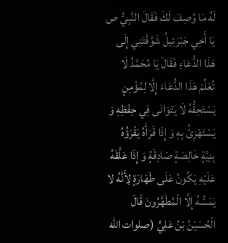لَهُ مَا وُصِفَ لَكَ فَقَالَ النَّبِيُّ ص يَا أَخِي جَبْرَئِيلُ شَوَّقْتَنِي إِلَى هَذَا الدُّعَاءِ فَقَالَ يَا مُحَمَّدُ لَا تُعَلِّمْ هَذَا الدُّعَاءَ إِلَّا لِمُؤْمِنٍ يَسْتَحِقُّهُ لَا يَتَوَانَى فِي حِفْظِهِ وَ يَسْتَهْزِئُ بِهِ وَ إِذَا قَرَأَهُ يَقْرَؤُهُ بِنِيَّةٍ خَالِصَةٍ صَادِقَةٍ وَ إِذَا عَلَّقَهُ عَلَيْهِ يَكُونُ عَلَى طَهَارَةٍ لِأَنَّهُ لا يَمَسُّهُ إِلَّا الْمُطَهَّرُونَ قَالَ الْحُسَيْنُ بْنُ عَلِيٍّ (صلوات الله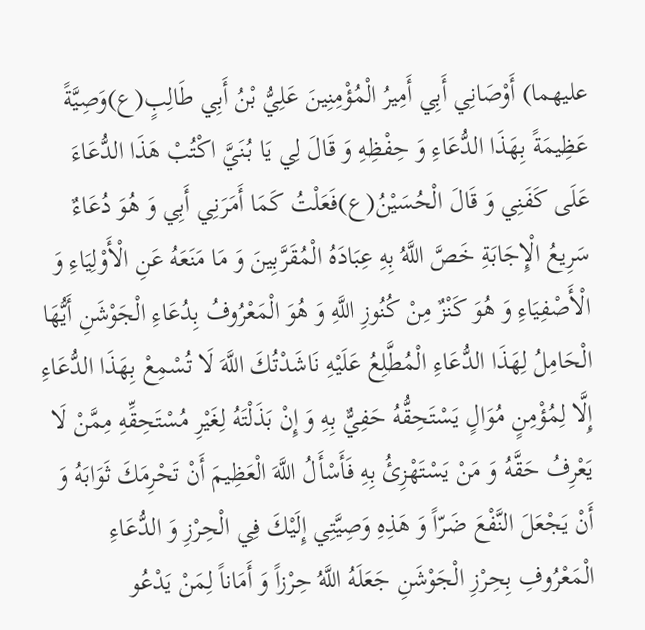عليهما) أَوْصَانِي أَبِي أَمِيرُ الْمُؤْمِنِينَ عَلِيُّ بْنُ أَبِي طَالِبٍ(ع)وَصِيَّةً عَظِيمَةً بِهَذَا الدُّعَاءِ وَ حِفْظِهِ وَ قَالَ لِي يَا بُنَيَّ اكْتُبْ هَذَا الدُّعَاءَ عَلَى كَفَنِي وَ قَالَ الْحُسَيْنُ(ع)فَعَلْتُ كَمَا أَمَرَنِي أَبِي وَ هُوَ دُعَاءٌ سَرِيعُ الْإِجَابَةِ خَصَّ اللَّهُ بِهِ عِبَادَهُ الْمُقَرَّبِينَ وَ مَا مَنَعَهُ عَنِ الْأَوْلِيَاءِ وَ الْأَصْفِيَاءِ وَ هُوَ كَنْزٌ مِنْ كُنُوزِ اللَّهِ وَ هُوَ الْمَعْرُوفُ بِدُعَاءِ الْجَوْشَنِ أَيُّهَا الْحَامِلُ لِهَذَا الدُّعَاءِ الْمُطَّلِعُ عَلَيْهِ نَاشَدْتُكَ اللَّهَ لَا تُسْمِعْ بِهَذَا الدُّعَاءِ إِلَّا لِمُؤْمِنٍ مُوَالٍ يَسْتَحِقُّهُ حَفِيٌّ بِهِ وَ إِنْ بَذَلْتَهُ لِغَيْرِ مُسْتَحِقِّهِ مِمَّنْ لَا يَعْرِفُ حَقَّهُ وَ مَنْ يَسْتَهْزِئُ بِهِ فَأَسْأَلُ اللَّهَ الْعَظِيمَ أَنْ تَحْرِمَكَ ثَوَابَهُ وَ أَنْ يَجْعَلَ النَّفْعَ ضَرّاً وَ هَذِهِ وَصِيَّتِي إِلَيْكَ فِي الْحِرْزِ وَ الدُّعَاءِ الْمَعْرُوفِ بِحِرْزِ الْجَوْشَنِ جَعَلَهُ اللَّهُ حِرْزاً وَ أَمَاناً لِمَنْ يَدْعُو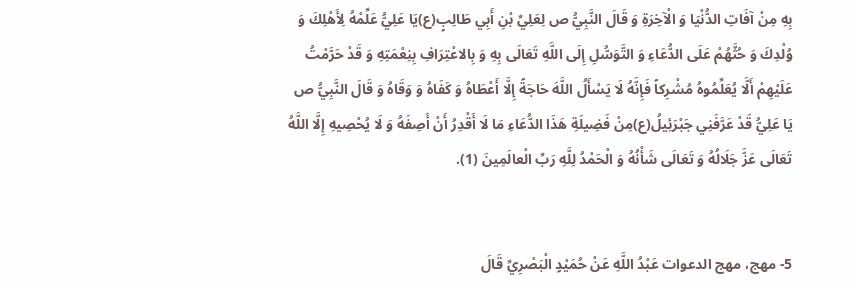بِهِ مِنْ آفَاتِ الدُّنْيَا وَ الْآخِرَةِ وَ قَالَ النَّبِيُّ ص لِعَلِيِّ بْنِ أَبِي طَالِبٍ(ع)يَا عَلِيُّ عَلِّمْهُ لِأَهْلِكَ وَ وُلْدِكَ وَ حُثَّهُمْ عَلَى الدُّعَاءِ وَ التَّوَسُّلِ إِلَى اللَّهِ تَعَالَى بِهِ وَ بِالاعْتِرَافِ بِنِعْمَتِهِ وَ قَدْ حَرَّمْتُ عَلَيْهِمْ أَلَّا يُعَلِّمُوهُ مُشْرِكاً فَإِنَّهُ لَا يَسْأَلُ اللَّهَ حَاجَةً إِلَّا أَعْطَاهُ وَ كَفَاهُ وَ وَقَاهُ وَ قَالَ النَّبِيُّ ص يَا عَلِيُّ قَدْ عَرَّفَنِي جَبْرَئِيلُ(ع)مِنْ فَضِيلَةِ هَذَا الدُّعَاءِ مَا لَا أَقْدِرُ أَنْ أَصِفَهُ وَ لَا يُحْصِيهِ إِلَّا اللَّهُ تَعَالَى عَزَّ جَلَالُهُ وَ تَعَالَى شَأْنُهُ وَ الْحَمْدُ لِلَّهِ رَبِّ الْعالَمِينَ (1).


5- مهج، مهج الدعوات عَبْدُ اللَّهِ عَنْ حُمَيْدٍ الْبَصْرِيِّ قَالَ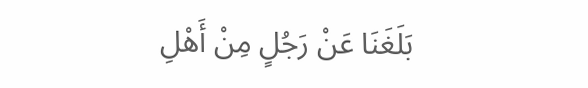بَلَغَنَا عَنْ رَجُلٍ مِنْ أَهْلِ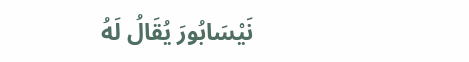نَيْسَابُورَ يُقَالُ لَهُ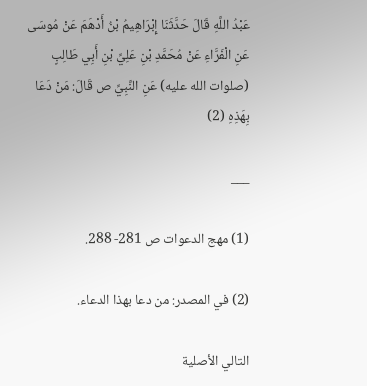عَبْدُ اللَّهِ قَالَ حَدَّثَنَا إِبْرَاهِيمُ بْنُ أَدْهَمَ عَنْ مُوسَى عَنِ الْفَرَّاءِ عَنْ مُحَمَّدِ بْنِ عَلِيِّ بْنِ أَبِي طَالِبٍ (صلوات الله عليه) عَنِ النَّبِيِّ ص قَالَ: مَنْ دَعَا بِهَذِهِ (2)

___

(1) مهج الدعوات ص 281- 288.

(2) في المصدر: من دعا بهذا الدعاء.

التالي الأصلية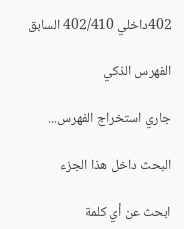402داخلي 402/410 السابق

الفهرس الذكي

جاري استخراج الفهرس...

البحث داخل هذا الجزء

ابحث عن أي كلمة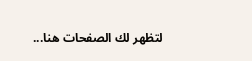لتظهر لك الصفحات هنا...